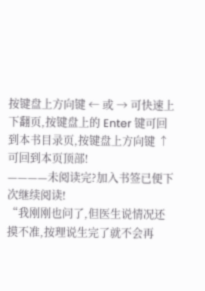按键盘上方向键 ← 或 → 可快速上下翻页,按键盘上的 Enter 键可回到本书目录页,按键盘上方向键 ↑ 可回到本页顶部!
————未阅读完?加入书签已便下次继续阅读!
“我刚刚也问了,但医生说情况还摸不准,按理说生完了就不会再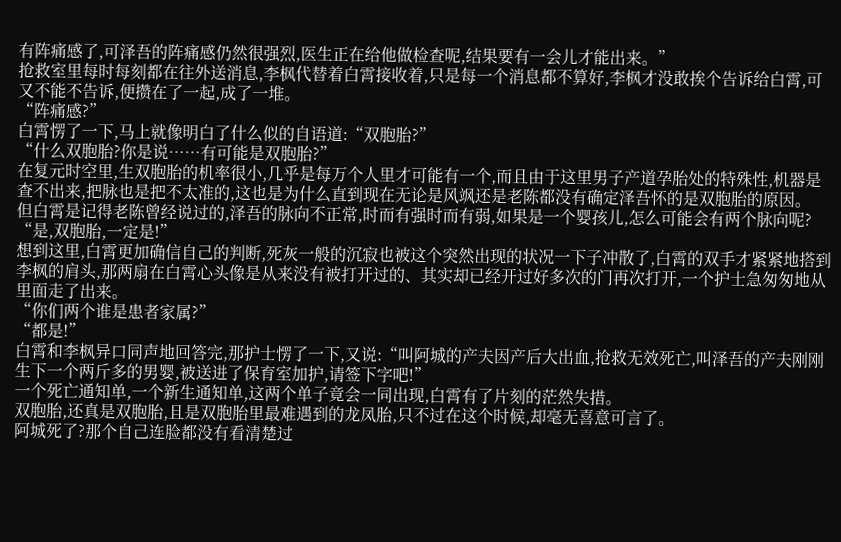有阵痛感了,可泽吾的阵痛感仍然很强烈,医生正在给他做检查呢,结果要有一会儿才能出来。”
抢救室里每时每刻都在往外送消息,李枫代替着白霄接收着,只是每一个消息都不算好,李枫才没敢挨个告诉给白霄,可又不能不告诉,便攒在了一起,成了一堆。
“阵痛感?”
白霄愣了一下,马上就像明白了什么似的自语道:“双胞胎?”
“什么双胞胎?你是说……有可能是双胞胎?”
在复元时空里,生双胞胎的机率很小,几乎是每万个人里才可能有一个,而且由于这里男子产道孕胎处的特殊性,机器是查不出来,把脉也是把不太准的,这也是为什么直到现在无论是风飒还是老陈都没有确定泽吾怀的是双胞胎的原因。
但白霄是记得老陈曾经说过的,泽吾的脉向不正常,时而有强时而有弱,如果是一个婴孩儿,怎么可能会有两个脉向呢?
“是,双胞胎,一定是!”
想到这里,白霄更加确信自己的判断,死灰一般的沉寂也被这个突然出现的状况一下子冲散了,白霄的双手才紧紧地搭到李枫的肩头,那两扇在白霄心头像是从来没有被打开过的、其实却已经开过好多次的门再次打开,一个护士急匆匆地从里面走了出来。
“你们两个谁是患者家属?”
“都是!”
白霄和李枫异口同声地回答完,那护士愣了一下,又说:“叫阿城的产夫因产后大出血,抢救无效死亡,叫泽吾的产夫刚刚生下一个两斤多的男婴,被送进了保育室加护,请签下字吧!”
一个死亡通知单,一个新生通知单,这两个单子竟会一同出现,白霄有了片刻的茫然失措。
双胞胎,还真是双胞胎,且是双胞胎里最难遇到的龙凤胎,只不过在这个时候,却毫无喜意可言了。
阿城死了?那个自己连脸都没有看清楚过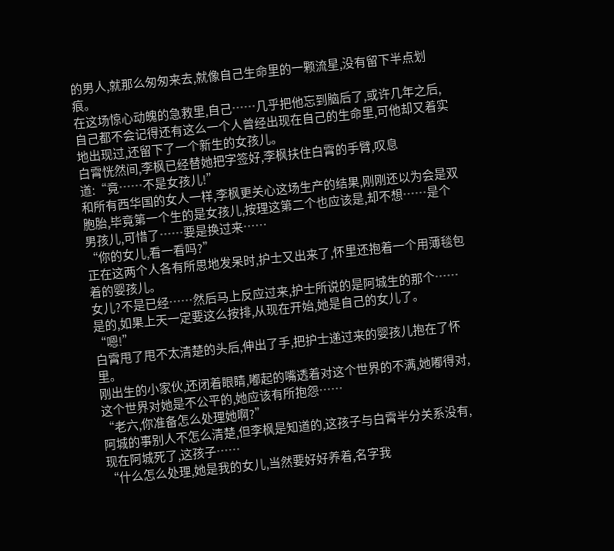的男人,就那么匆匆来去,就像自己生命里的一颗流星,没有留下半点划痕。
在这场惊心动魄的急救里,自己……几乎把他忘到脑后了,或许几年之后,自己都不会记得还有这么一个人曾经出现在自己的生命里,可他却又着实地出现过,还留下了一个新生的女孩儿。
白霄恍然间,李枫已经替她把字签好,李枫扶住白霄的手臂,叹息道:“竟……不是女孩儿!”
和所有西华国的女人一样,李枫更关心这场生产的结果,刚刚还以为会是双胞胎,毕竟第一个生的是女孩儿,按理这第二个也应该是,却不想……是个男孩儿,可惜了……要是换过来……
“你的女儿,看一看吗?”
正在这两个人各有所思地发呆时,护士又出来了,怀里还抱着一个用薄毯包着的婴孩儿。
女儿?不是已经……然后马上反应过来,护士所说的是阿城生的那个……是的,如果上天一定要这么按排,从现在开始,她是自己的女儿了。
“嗯!”
白霄甩了甩不太清楚的头后,伸出了手,把护士递过来的婴孩儿抱在了怀里。
刚出生的小家伙,还闭着眼睛,嘟起的嘴透着对这个世界的不满,她嘟得对,这个世界对她是不公平的,她应该有所抱怨……
“老六,你准备怎么处理她啊?”
阿城的事别人不怎么清楚,但李枫是知道的,这孩子与白霄半分关系没有,现在阿城死了,这孩子……
“什么怎么处理,她是我的女儿,当然要好好养着,名字我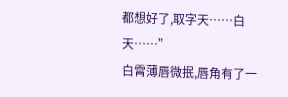都想好了,取字天……白天……”
白霄薄唇微抿,唇角有了一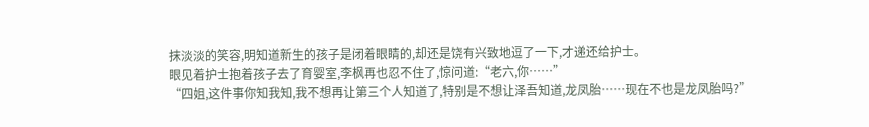抹淡淡的笑容,明知道新生的孩子是闭着眼睛的,却还是饶有兴致地逗了一下,才递还给护士。
眼见着护士抱着孩子去了育婴室,李枫再也忍不住了,惊问道:“老六,你……”
“四姐,这件事你知我知,我不想再让第三个人知道了,特别是不想让泽吾知道,龙凤胎……现在不也是龙凤胎吗?”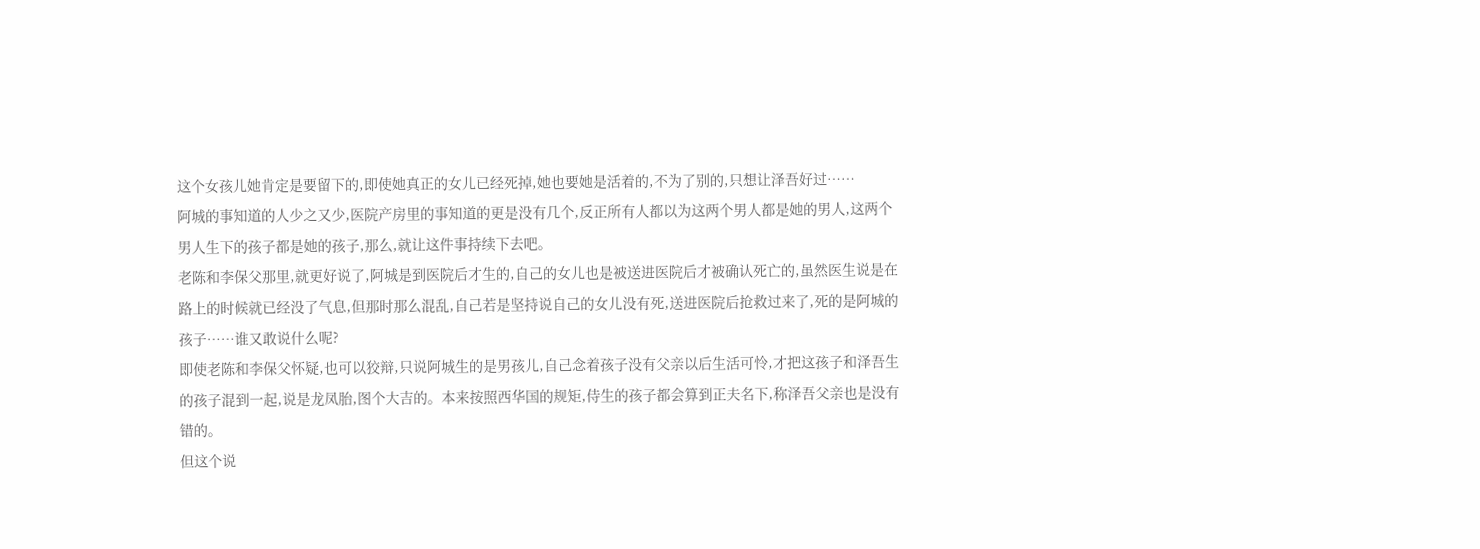这个女孩儿她肯定是要留下的,即使她真正的女儿已经死掉,她也要她是活着的,不为了别的,只想让泽吾好过……
阿城的事知道的人少之又少,医院产房里的事知道的更是没有几个,反正所有人都以为这两个男人都是她的男人,这两个男人生下的孩子都是她的孩子,那么,就让这件事持续下去吧。
老陈和李保父那里,就更好说了,阿城是到医院后才生的,自己的女儿也是被送进医院后才被确认死亡的,虽然医生说是在路上的时候就已经没了气息,但那时那么混乱,自己若是坚持说自己的女儿没有死,送进医院后抢救过来了,死的是阿城的孩子……谁又敢说什么呢?
即使老陈和李保父怀疑,也可以狡辩,只说阿城生的是男孩儿,自己念着孩子没有父亲以后生活可怜,才把这孩子和泽吾生的孩子混到一起,说是龙凤胎,图个大吉的。本来按照西华国的规矩,侍生的孩子都会算到正夫名下,称泽吾父亲也是没有错的。
但这个说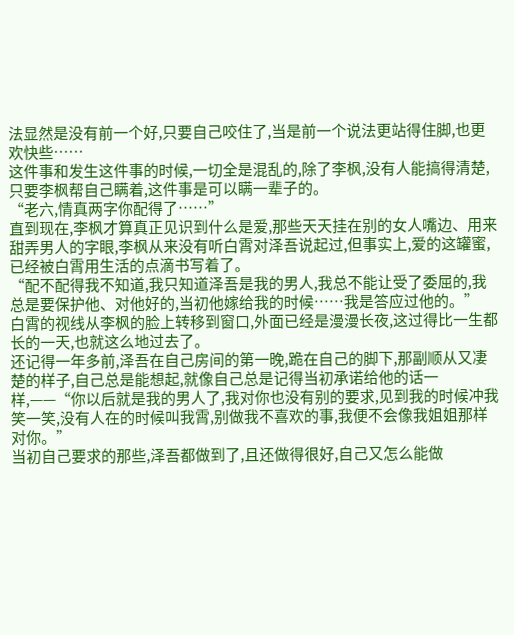法显然是没有前一个好,只要自己咬住了,当是前一个说法更站得住脚,也更欢快些……
这件事和发生这件事的时候,一切全是混乱的,除了李枫,没有人能搞得清楚,只要李枫帮自己瞒着,这件事是可以瞒一辈子的。
“老六,情真两字你配得了……”
直到现在,李枫才算真正见识到什么是爱,那些天天挂在别的女人嘴边、用来甜弄男人的字眼,李枫从来没有听白霄对泽吾说起过,但事实上,爱的这罐蜜,已经被白霄用生活的点滴书写着了。
“配不配得我不知道,我只知道泽吾是我的男人,我总不能让受了委屈的,我总是要保护他、对他好的,当初他嫁给我的时候……我是答应过他的。”
白霄的视线从李枫的脸上转移到窗口,外面已经是漫漫长夜,这过得比一生都长的一天,也就这么地过去了。
还记得一年多前,泽吾在自己房间的第一晚,跪在自己的脚下,那副顺从又凄楚的样子,自己总是能想起,就像自己总是记得当初承诺给他的话一样,——“你以后就是我的男人了,我对你也没有别的要求,见到我的时候冲我笑一笑,没有人在的时候叫我霄,别做我不喜欢的事,我便不会像我姐姐那样对你。”
当初自己要求的那些,泽吾都做到了,且还做得很好,自己又怎么能做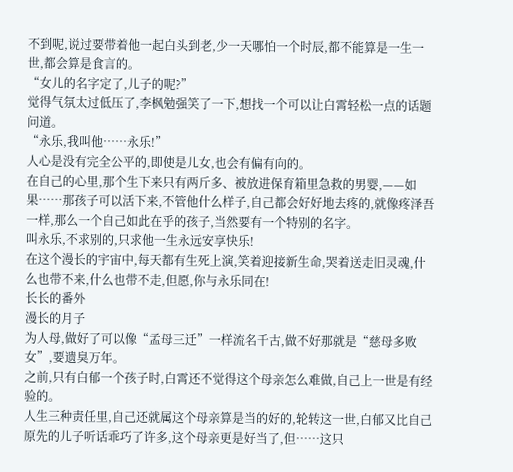不到呢,说过要带着他一起白头到老,少一天哪怕一个时辰,都不能算是一生一世,都会算是食言的。
“女儿的名字定了,儿子的呢?”
觉得气氛太过低压了,李枫勉强笑了一下,想找一个可以让白霄轻松一点的话题问道。
“永乐,我叫他……永乐!”
人心是没有完全公平的,即使是儿女,也会有偏有向的。
在自己的心里,那个生下来只有两斤多、被放进保育箱里急救的男婴,——如果……那孩子可以活下来,不管他什么样子,自己都会好好地去疼的,就像疼泽吾一样,那么一个自己如此在乎的孩子,当然要有一个特别的名字。
叫永乐,不求别的,只求他一生永远安享快乐!
在这个漫长的宇宙中,每天都有生死上演,笑着迎接新生命,哭着送走旧灵魂,什么也带不来,什么也带不走,但愿,你与永乐同在!
长长的番外
漫长的月子
为人母,做好了可以像“孟母三迁”一样流名千古,做不好那就是“慈母多败女”,要遗臭万年。
之前,只有白郁一个孩子时,白霄还不觉得这个母亲怎么难做,自己上一世是有经验的。
人生三种责任里,自己还就属这个母亲算是当的好的,轮转这一世,白郁又比自己原先的儿子听话乖巧了许多,这个母亲更是好当了,但……这只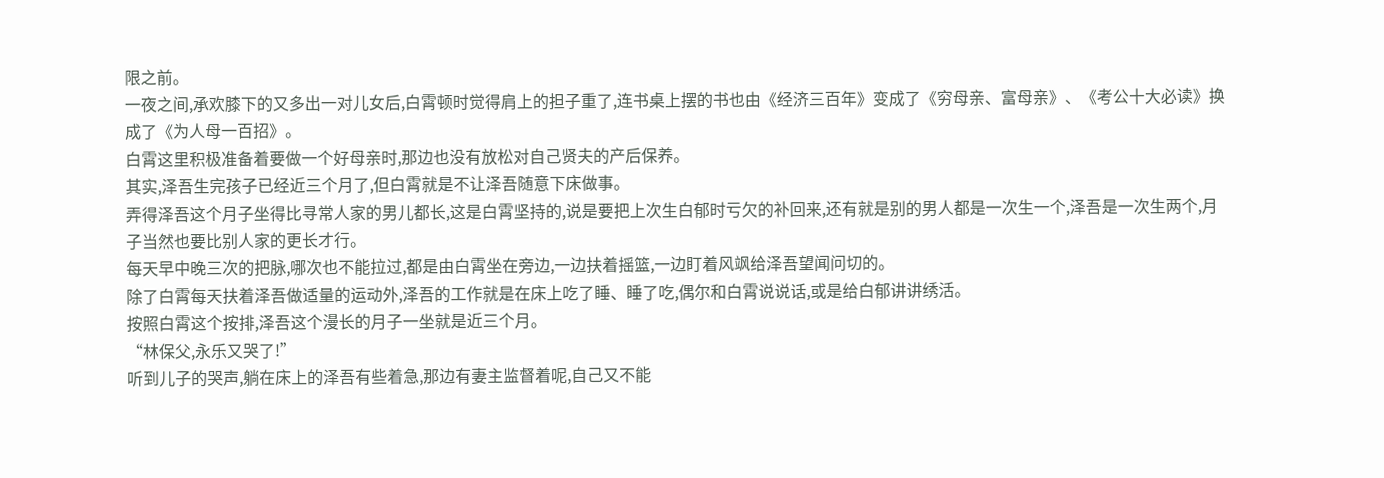限之前。
一夜之间,承欢膝下的又多出一对儿女后,白霄顿时觉得肩上的担子重了,连书桌上摆的书也由《经济三百年》变成了《穷母亲、富母亲》、《考公十大必读》换成了《为人母一百招》。
白霄这里积极准备着要做一个好母亲时,那边也没有放松对自己贤夫的产后保养。
其实,泽吾生完孩子已经近三个月了,但白霄就是不让泽吾随意下床做事。
弄得泽吾这个月子坐得比寻常人家的男儿都长,这是白霄坚持的,说是要把上次生白郁时亏欠的补回来,还有就是别的男人都是一次生一个,泽吾是一次生两个,月子当然也要比别人家的更长才行。
每天早中晚三次的把脉,哪次也不能拉过,都是由白霄坐在旁边,一边扶着摇篮,一边盯着风飒给泽吾望闻问切的。
除了白霄每天扶着泽吾做适量的运动外,泽吾的工作就是在床上吃了睡、睡了吃,偶尔和白霄说说话,或是给白郁讲讲绣活。
按照白霄这个按排,泽吾这个漫长的月子一坐就是近三个月。
“林保父,永乐又哭了!”
听到儿子的哭声,躺在床上的泽吾有些着急,那边有妻主监督着呢,自己又不能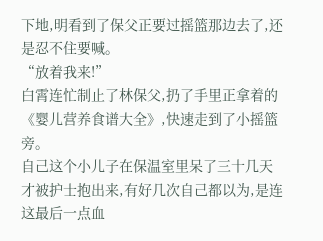下地,明看到了保父正要过摇篮那边去了,还是忍不住要喊。
“放着我来!”
白霄连忙制止了林保父,扔了手里正拿着的《婴儿营养食谱大全》,快速走到了小摇篮旁。
自己这个小儿子在保温室里呆了三十几天才被护士抱出来,有好几次自己都以为,是连这最后一点血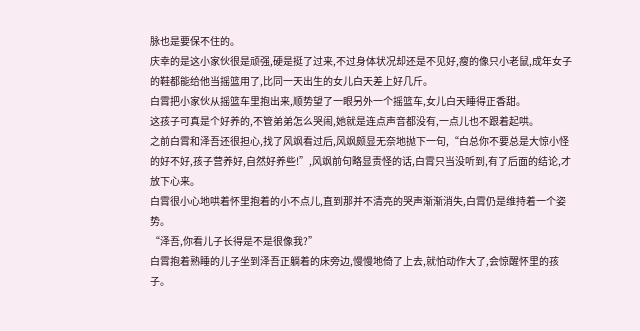脉也是要保不住的。
庆幸的是这小家伙很是顽强,硬是挺了过来,不过身体状况却还是不见好,瘦的像只小老鼠,成年女子的鞋都能给他当摇篮用了,比同一天出生的女儿白天差上好几斤。
白霄把小家伙从摇篮车里抱出来,顺势望了一眼另外一个摇篮车,女儿白天睡得正香甜。
这孩子可真是个好养的,不管弟弟怎么哭闹,她就是连点声音都没有,一点儿也不跟着起哄。
之前白霄和泽吾还很担心,找了风飒看过后,风飒颇显无奈地抛下一句,“白总你不要总是大惊小怪的好不好,孩子营养好,自然好养些!”,风飒前句略显责怪的话,白霄只当没听到,有了后面的结论,才放下心来。
白霄很小心地哄着怀里抱着的小不点儿,直到那并不清亮的哭声渐渐消失,白霄仍是维持着一个姿势。
“泽吾,你看儿子长得是不是很像我?”
白霄抱着熟睡的儿子坐到泽吾正躺着的床旁边,慢慢地倚了上去,就怕动作大了,会惊醒怀里的孩子。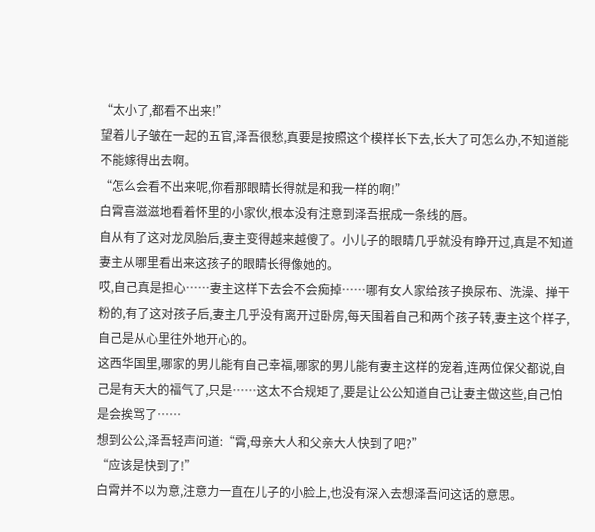“太小了,都看不出来!”
望着儿子皱在一起的五官,泽吾很愁,真要是按照这个模样长下去,长大了可怎么办,不知道能不能嫁得出去啊。
“怎么会看不出来呢,你看那眼睛长得就是和我一样的啊!”
白霄喜滋滋地看着怀里的小家伙,根本没有注意到泽吾抿成一条线的唇。
自从有了这对龙凤胎后,妻主变得越来越傻了。小儿子的眼睛几乎就没有睁开过,真是不知道妻主从哪里看出来这孩子的眼睛长得像她的。
哎,自己真是担心……妻主这样下去会不会痴掉……哪有女人家给孩子换尿布、洗澡、掸干粉的,有了这对孩子后,妻主几乎没有离开过卧房,每天围着自己和两个孩子转,妻主这个样子,自己是从心里往外地开心的。
这西华国里,哪家的男儿能有自己幸福,哪家的男儿能有妻主这样的宠着,连两位保父都说,自己是有天大的福气了,只是……这太不合规矩了,要是让公公知道自己让妻主做这些,自己怕是会挨骂了……
想到公公,泽吾轻声问道:“霄,母亲大人和父亲大人快到了吧?”
“应该是快到了!”
白霄并不以为意,注意力一直在儿子的小脸上,也没有深入去想泽吾问这话的意思。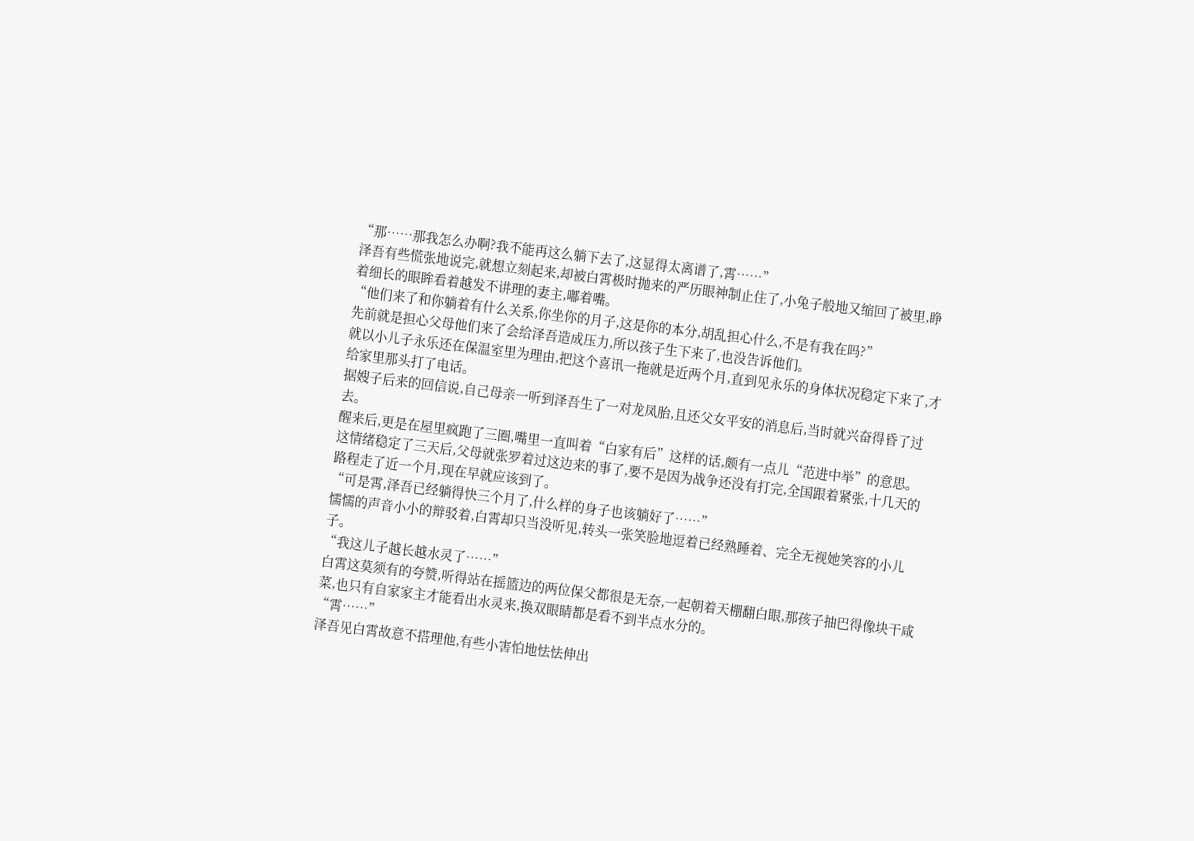“那……那我怎么办啊?我不能再这么躺下去了,这显得太离谱了,霄……”
泽吾有些慌张地说完,就想立刻起来,却被白霄极时抛来的严历眼神制止住了,小兔子般地又缩回了被里,睁着细长的眼眸看着越发不讲理的妻主,嘟着嘴。
“他们来了和你躺着有什么关系,你坐你的月子,这是你的本分,胡乱担心什么,不是有我在吗?”
先前就是担心父母他们来了会给泽吾造成压力,所以孩子生下来了,也没告诉他们。
就以小儿子永乐还在保温室里为理由,把这个喜讯一拖就是近两个月,直到见永乐的身体状况稳定下来了,才给家里那头打了电话。
据嫂子后来的回信说,自己母亲一听到泽吾生了一对龙凤胎,且还父女平安的消息后,当时就兴奋得昏了过去。
醒来后,更是在屋里疯跑了三圈,嘴里一直叫着“白家有后”这样的话,颇有一点儿“范进中举”的意思。
这情绪稳定了三天后,父母就张罗着过这边来的事了,要不是因为战争还没有打完,全国跟着紧张,十几天的路程走了近一个月,现在早就应该到了。
“可是霄,泽吾已经躺得快三个月了,什么样的身子也该躺好了……”
懦懦的声音小小的辩驳着,白霄却只当没听见,转头一张笑脸地逗着已经熟睡着、完全无视她笑容的小儿子。
“我这儿子越长越水灵了……”
白霄这莫须有的夸赞,听得站在摇篮边的两位保父都很是无奈,一起朝着天棚翻白眼,那孩子抽巴得像块干咸菜,也只有自家家主才能看出水灵来,换双眼睛都是看不到半点水分的。
“霄……”
泽吾见白霄故意不搭理他,有些小害怕地怯怯伸出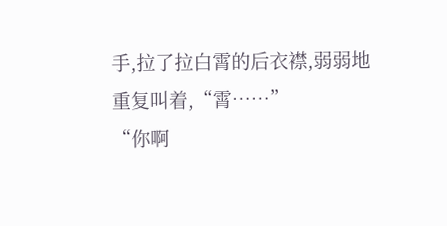手,拉了拉白霄的后衣襟,弱弱地重复叫着,“霄……”
“你啊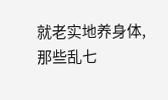就老实地养身体,那些乱七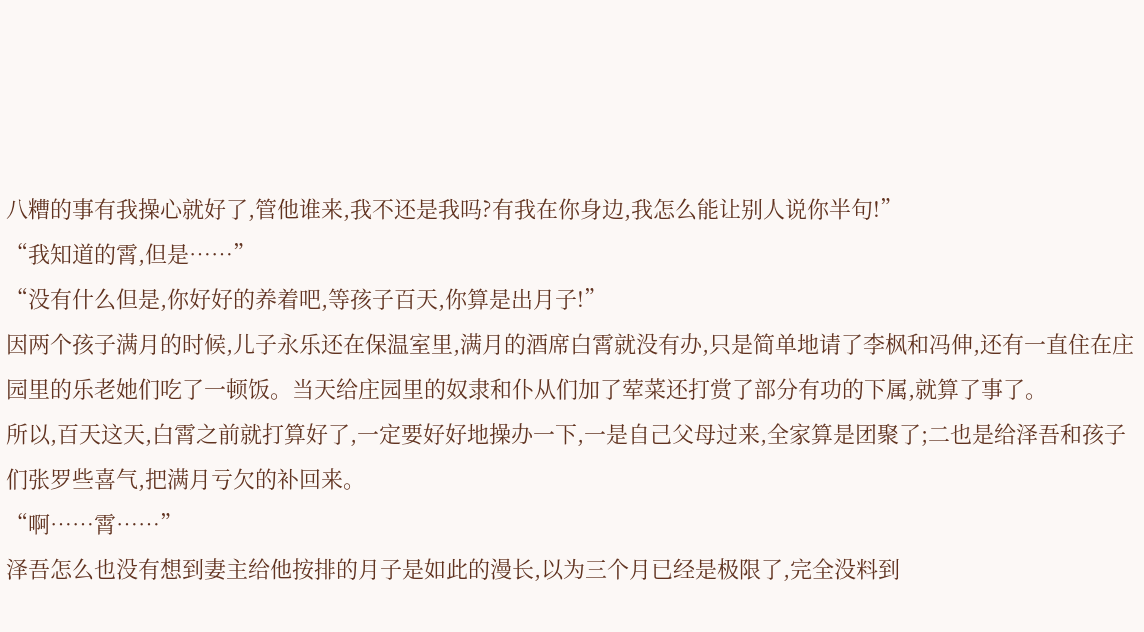八糟的事有我操心就好了,管他谁来,我不还是我吗?有我在你身边,我怎么能让别人说你半句!”
“我知道的霄,但是……”
“没有什么但是,你好好的养着吧,等孩子百天,你算是出月子!”
因两个孩子满月的时候,儿子永乐还在保温室里,满月的酒席白霄就没有办,只是简单地请了李枫和冯伸,还有一直住在庄园里的乐老她们吃了一顿饭。当天给庄园里的奴隶和仆从们加了荤菜还打赏了部分有功的下属,就算了事了。
所以,百天这天,白霄之前就打算好了,一定要好好地操办一下,一是自己父母过来,全家算是团聚了;二也是给泽吾和孩子们张罗些喜气,把满月亏欠的补回来。
“啊……霄……”
泽吾怎么也没有想到妻主给他按排的月子是如此的漫长,以为三个月已经是极限了,完全没料到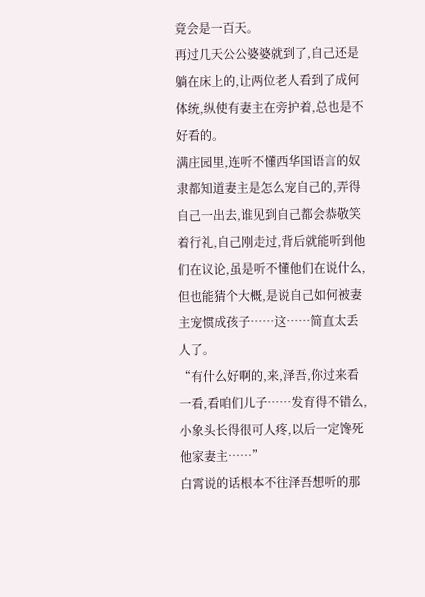竟会是一百天。
再过几天公公婆婆就到了,自己还是躺在床上的,让两位老人看到了成何体统,纵使有妻主在旁护着,总也是不好看的。
满庄园里,连听不懂西华国语言的奴隶都知道妻主是怎么宠自己的,弄得自己一出去,谁见到自己都会恭敬笑着行礼,自己刚走过,背后就能听到他们在议论,虽是听不懂他们在说什么,但也能猜个大概,是说自己如何被妻主宠惯成孩子……这……简直太丢人了。
“有什么好啊的,来,泽吾,你过来看一看,看咱们儿子……发育得不错么,小象头长得很可人疼,以后一定馋死他家妻主……”
白霄说的话根本不往泽吾想听的那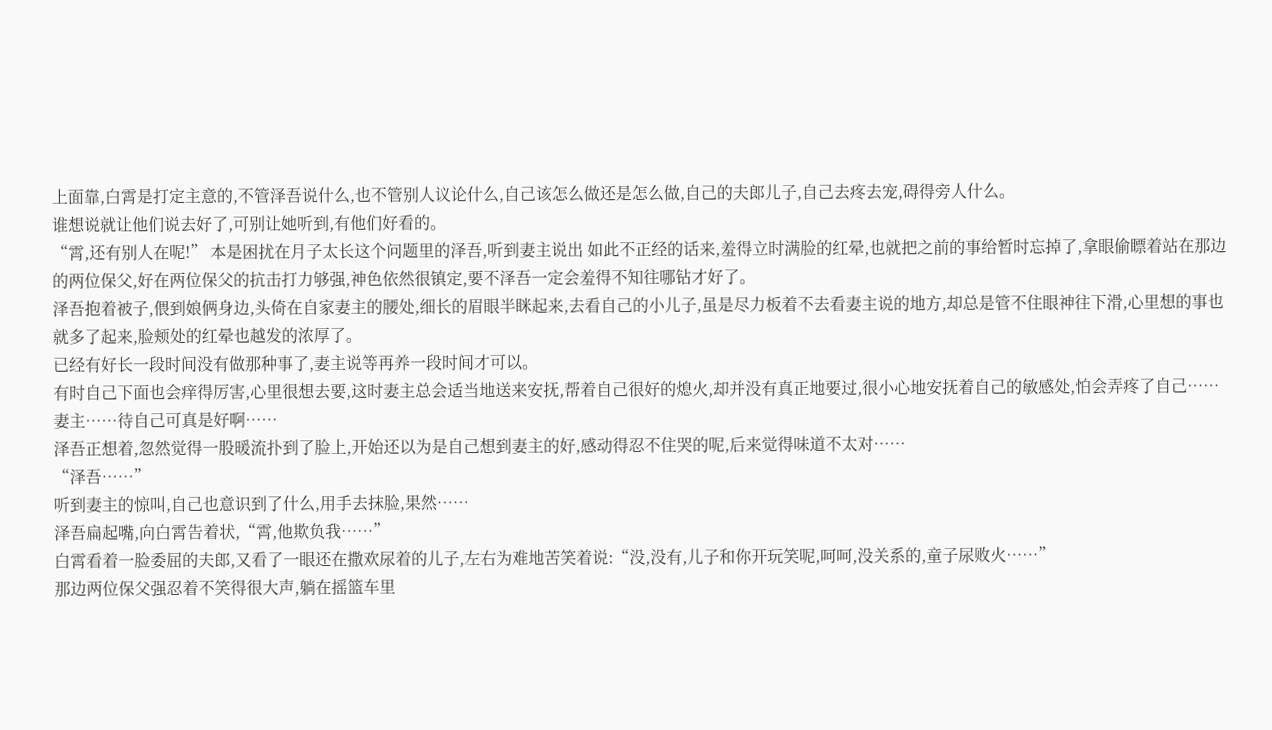上面靠,白霄是打定主意的,不管泽吾说什么,也不管别人议论什么,自己该怎么做还是怎么做,自己的夫郎儿子,自己去疼去宠,碍得旁人什么。
谁想说就让他们说去好了,可别让她听到,有他们好看的。
“霄,还有别人在呢!” 本是困扰在月子太长这个问题里的泽吾,听到妻主说出 如此不正经的话来,羞得立时满脸的红晕,也就把之前的事给暂时忘掉了,拿眼偷瞟着站在那边的两位保父,好在两位保父的抗击打力够强,神色依然很镇定,要不泽吾一定会羞得不知往哪钻才好了。
泽吾抱着被子,偎到娘俩身边,头倚在自家妻主的腰处,细长的眉眼半眯起来,去看自己的小儿子,虽是尽力板着不去看妻主说的地方,却总是管不住眼神往下滑,心里想的事也就多了起来,脸颊处的红晕也越发的浓厚了。
已经有好长一段时间没有做那种事了,妻主说等再养一段时间才可以。
有时自己下面也会痒得厉害,心里很想去要,这时妻主总会适当地送来安抚,帮着自己很好的熄火,却并没有真正地要过,很小心地安抚着自己的敏感处,怕会弄疼了自己……妻主……待自己可真是好啊……
泽吾正想着,忽然觉得一股暖流扑到了脸上,开始还以为是自己想到妻主的好,感动得忍不住哭的呢,后来觉得味道不太对……
“泽吾……”
听到妻主的惊叫,自己也意识到了什么,用手去抹脸,果然……
泽吾扁起嘴,向白霄告着状,“霄,他欺负我……”
白霄看着一脸委屈的夫郎,又看了一眼还在撒欢尿着的儿子,左右为难地苦笑着说:“没,没有,儿子和你开玩笑呢,呵呵,没关系的,童子尿败火……”
那边两位保父强忍着不笑得很大声,躺在摇篮车里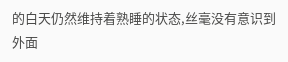的白天仍然维持着熟睡的状态,丝毫没有意识到外面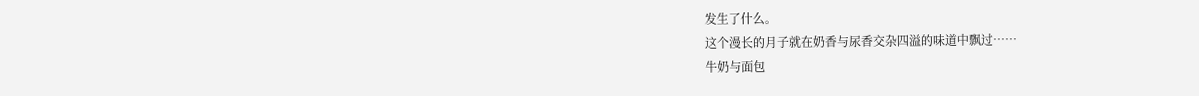发生了什么。
这个漫长的月子就在奶香与尿香交杂四溢的味道中飘过……
牛奶与面包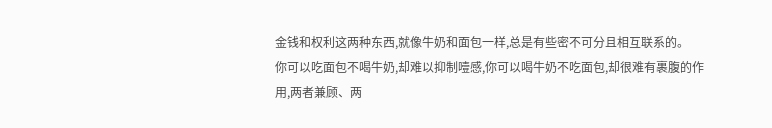金钱和权利这两种东西,就像牛奶和面包一样,总是有些密不可分且相互联系的。
你可以吃面包不喝牛奶,却难以抑制噎感,你可以喝牛奶不吃面包,却很难有裹腹的作用,两者兼顾、两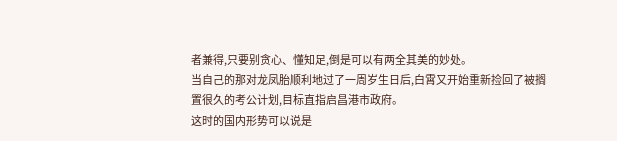者兼得,只要别贪心、懂知足,倒是可以有两全其美的妙处。
当自己的那对龙凤胎顺利地过了一周岁生日后,白霄又开始重新捡回了被搁置很久的考公计划,目标直指启昌港市政府。
这时的国内形势可以说是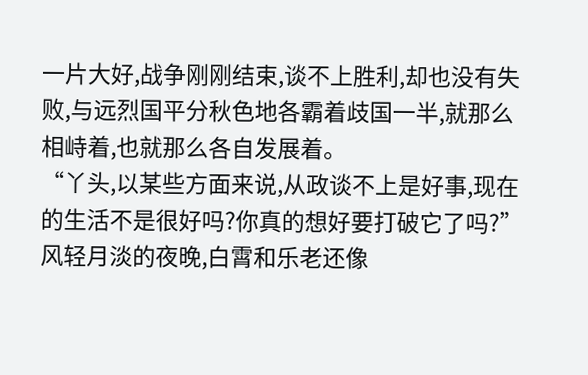一片大好,战争刚刚结束,谈不上胜利,却也没有失败,与远烈国平分秋色地各霸着歧国一半,就那么相峙着,也就那么各自发展着。
“丫头,以某些方面来说,从政谈不上是好事,现在的生活不是很好吗?你真的想好要打破它了吗?”
风轻月淡的夜晚,白霄和乐老还像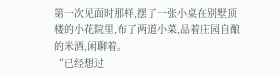第一次见面时那样,摆了一张小桌在别墅顶楼的小花院里,布了两道小菜,品着庄园自酿的米酒,闲聊着。
“已经想过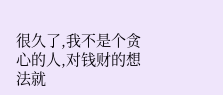很久了,我不是个贪心的人,对钱财的想法就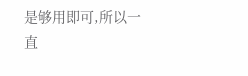是够用即可,所以一直